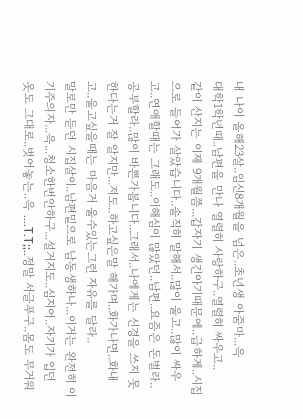내 나이 올해23살..임신8개월을 넘은..초년생 아줌마...윽
대학1학년때..남편을 만나 열렬히 사랑하구..열렬히 싸우고..
같이 산지는 이제 9개월쯤...갑자기 생긴아기때문에..급하게..시집으로 들어가 살았습니다..솔직히 말해서..많이 울고..많이 싸우고..연애할때는 그래도..이해심이 많았던..남편..요즘은 돈벌라..공부할라..많이 바쁜가봅니다..그래서..나에게는 신경을 쓰지 못한다는거 잘 알지만...저도..하고싶은말 해가며..화가나면..화내고..울고싶을때는 마음거 울수있는그런 자유를 달라..
말로만 듣던 시집살이..남편밑으로 남동생하나...이거는 완전히 이기주의자...윽...청소한번안하구...설거지도..심지어..자기가 입던 옷도 그대로..벗어놓는..윽 ....T.T;;..정말 서글푸구..몸도 무거워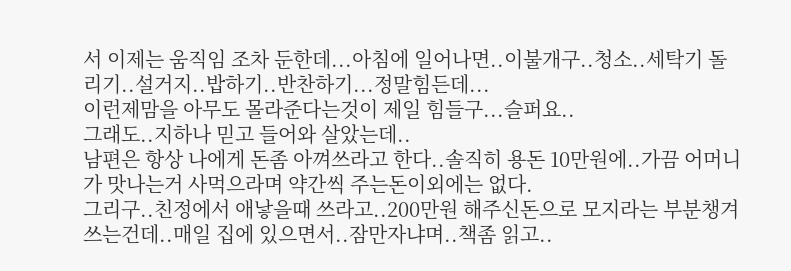서 이제는 움직임 조차 둔한데...아침에 일어나면..이불개구..청소..세탁기 돌리기..설거지..밥하기..반찬하기...정말힘든데...
이런제맘을 아무도 몰라준다는것이 제일 힘들구...슬퍼요..
그래도..지하나 믿고 들어와 살았는데..
남편은 항상 나에게 돈좀 아껴쓰라고 한다..솔직히 용돈 10만원에..가끔 어머니가 맛나는거 사먹으라며 약간씩 주는돈이외에는 없다.
그리구..친정에서 애낳을때 쓰라고..200만원 해주신돈으로 모지라는 부분챙겨 쓰는건데..매일 집에 있으면서..잠만자냐며..책좀 읽고..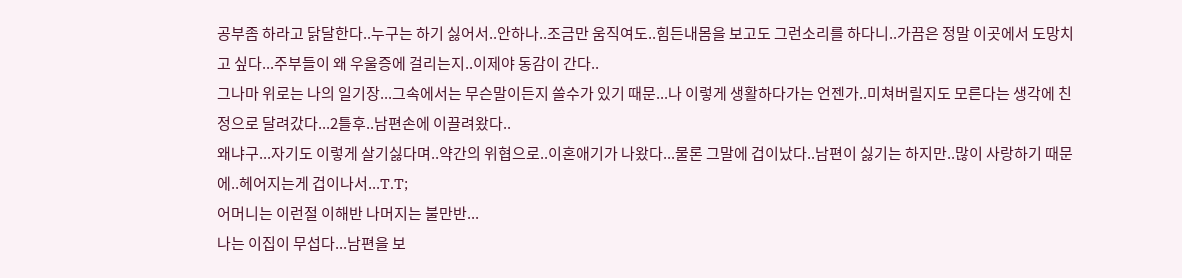공부좀 하라고 닭달한다..누구는 하기 싫어서..안하나..조금만 움직여도..힘든내몸을 보고도 그런소리를 하다니..가끔은 정말 이곳에서 도망치고 싶다...주부들이 왜 우울증에 걸리는지..이제야 동감이 간다..
그나마 위로는 나의 일기장...그속에서는 무슨말이든지 쓸수가 있기 때문...나 이렇게 생활하다가는 언젠가..미쳐버릴지도 모른다는 생각에 친정으로 달려갔다...2틀후..남편손에 이끌려왔다..
왜냐구...자기도 이렇게 살기싫다며..약간의 위협으로..이혼애기가 나왔다...물론 그말에 겁이났다..남편이 싫기는 하지만..많이 사랑하기 때문에..헤어지는게 겁이나서...T.T;
어머니는 이런절 이해반 나머지는 불만반...
나는 이집이 무섭다...남편을 보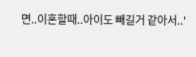면..이혼할때..아이도 빼길거 같아서..'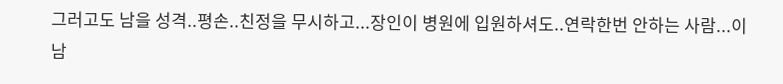그러고도 남을 성격..평손..친정을 무시하고...장인이 병원에 입원하셔도..연락한번 안하는 사람...이 남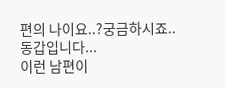편의 나이요..?궁금하시죠..
동갑입니다...
이런 남편이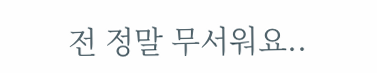전 정말 무서워요..